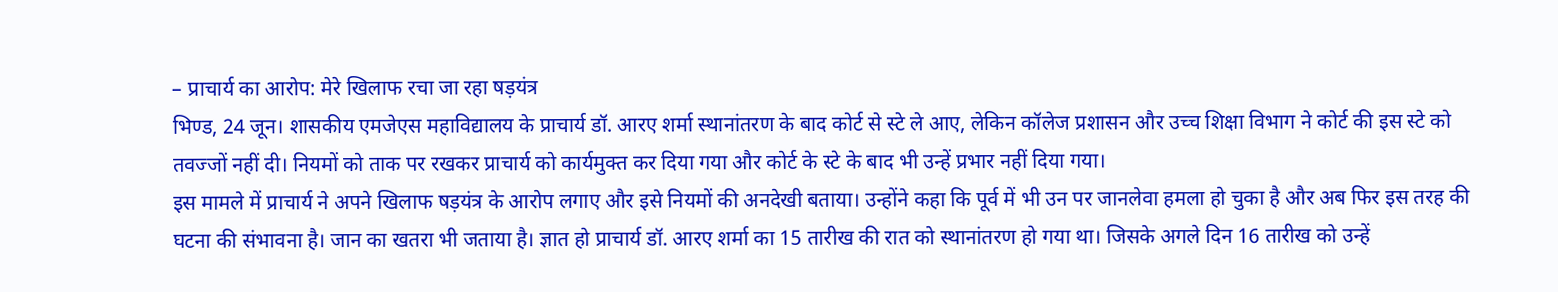– प्राचार्य का आरोप: मेरे खिलाफ रचा जा रहा षड़यंत्र
भिण्ड, 24 जून। शासकीय एमजेएस महाविद्यालय के प्राचार्य डॉ. आरए शर्मा स्थानांतरण के बाद कोर्ट से स्टे ले आए, लेकिन कॉलेज प्रशासन और उच्च शिक्षा विभाग ने कोर्ट की इस स्टे को तवज्जों नहीं दी। नियमों को ताक पर रखकर प्राचार्य को कार्यमुक्त कर दिया गया और कोर्ट के स्टे के बाद भी उन्हें प्रभार नहीं दिया गया।
इस मामले में प्राचार्य ने अपने खिलाफ षड़यंत्र के आरोप लगाए और इसे नियमों की अनदेखी बताया। उन्होंने कहा कि पूर्व में भी उन पर जानलेवा हमला हो चुका है और अब फिर इस तरह की घटना की संभावना है। जान का खतरा भी जताया है। ज्ञात हो प्राचार्य डॉ. आरए शर्मा का 15 तारीख की रात को स्थानांतरण हो गया था। जिसके अगले दिन 16 तारीख को उन्हें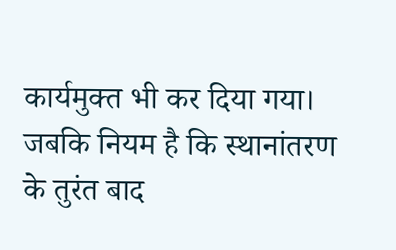कार्यमुक्त भी कर दिया गया। जबकि नियम है कि स्थानांतरण के तुरंत बाद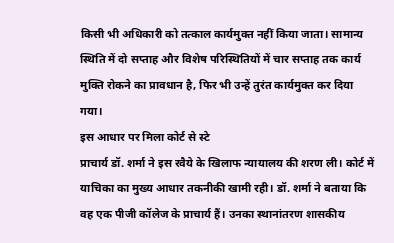किसी भी अधिकारी को तत्काल कार्यमुक्त नहीं किया जाता। सामान्य स्थिति में दो सप्ताह और विशेष परिस्थितियों में चार सप्ताह तक कार्य मुक्ति रोकने का प्रावधान है, फिर भी उन्हें तुरंत कार्यमुक्त कर दिया गया।
इस आधार पर मिला कोर्ट से स्टे
प्राचार्य डॉ. शर्मा ने इस रवैये के खिलाफ न्यायालय की शरण ली। कोर्ट में याचिका का मुख्य आधार तकनीकी खामी रही। डॉ. शर्मा ने बताया कि वह एक पीजी कॉलेज के प्राचार्य हैं। उनका स्थानांतरण शासकीय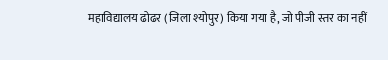महाविद्यालय ढोढर (जिला श्योपुर) किया गया है, जो पीजी स्तर का नहीं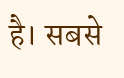है। सबसे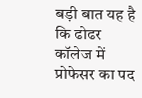बड़ी बात यह है कि ढोढर कॉलेज में प्रोफेसर का पद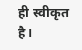ही स्वीकृत है।